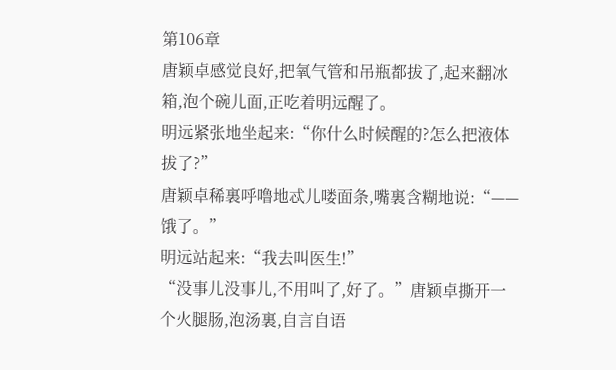第106章
唐颖卓感觉良好,把氧气管和吊瓶都拔了,起来翻冰箱,泡个碗儿面,正吃着明远醒了。
明远紧张地坐起来:“你什么时候醒的?怎么把液体拔了?”
唐颖卓稀裏呼噜地忒儿喽面条,嘴裏含糊地说:“——饿了。”
明远站起来:“我去叫医生!”
“没事儿没事儿,不用叫了,好了。”唐颖卓撕开一个火腿肠,泡汤裏,自言自语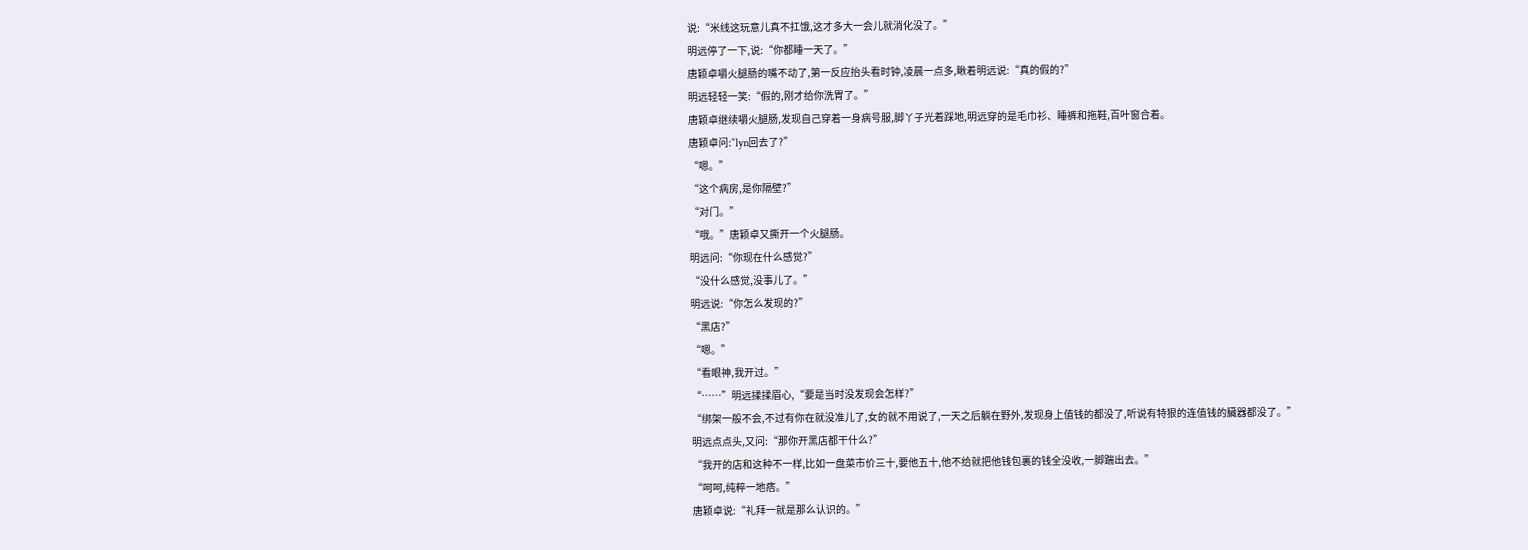说:“米线这玩意儿真不扛饿,这才多大一会儿就消化没了。”
明远停了一下,说:“你都睡一天了。”
唐颖卓嚼火腿肠的嘴不动了,第一反应抬头看时钟,凌晨一点多,瞅着明远说:“真的假的?”
明远轻轻一笑:“假的,刚才给你洗胃了。”
唐颖卓继续嚼火腿肠,发现自己穿着一身病号服,脚丫子光着踩地,明远穿的是毛巾衫、睡裤和拖鞋,百叶窗合着。
唐颖卓问:“lyn回去了?”
“嗯。”
“这个病房,是你隔壁?”
“对门。”
“哦。”唐颖卓又撕开一个火腿肠。
明远问:“你现在什么感觉?”
“没什么感觉,没事儿了。”
明远说:“你怎么发现的?”
“黑店?”
“嗯。”
“看眼神,我开过。”
“……”明远揉揉眉心,“要是当时没发现会怎样?”
“绑架一般不会,不过有你在就没准儿了,女的就不用说了,一天之后躺在野外,发现身上值钱的都没了,听说有特狠的连值钱的臟器都没了。”
明远点点头,又问:“那你开黑店都干什么?”
“我开的店和这种不一样,比如一盘菜市价三十,要他五十,他不给就把他钱包裏的钱全没收,一脚踹出去。”
“呵呵,纯粹一地痞。”
唐颖卓说:“礼拜一就是那么认识的。”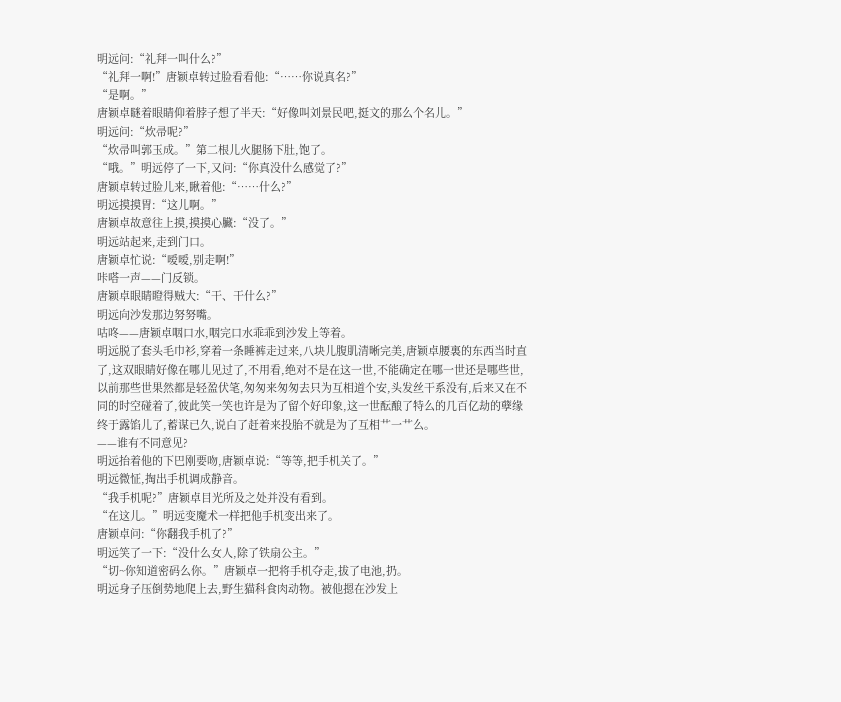明远问:“礼拜一叫什么?”
“礼拜一啊!”唐颖卓转过脸看看他:“……你说真名?”
“是啊。”
唐颖卓瞇着眼睛仰着脖子想了半天:“好像叫刘景民吧,挺文的那么个名儿。”
明远问:“炊帚呢?”
“炊帚叫郭玉成。”第二根儿火腿肠下肚,饱了。
“哦。”明远停了一下,又问:“你真没什么感觉了?”
唐颖卓转过脸儿来,瞅着他:“……什么?”
明远摸摸胃:“这儿啊。”
唐颖卓故意往上摸,摸摸心臟:“没了。”
明远站起来,走到门口。
唐颖卓忙说:“嗳嗳,别走啊!”
咔嗒一声——门反锁。
唐颖卓眼睛瞪得贼大:“干、干什么?”
明远向沙发那边努努嘴。
咕咚——唐颖卓咽口水,咽完口水乖乖到沙发上等着。
明远脱了套头毛巾衫,穿着一条睡裤走过来,八块儿腹肌清晰完美,唐颖卓腰裏的东西当时直了,这双眼睛好像在哪儿见过了,不用看,绝对不是在这一世,不能确定在哪一世还是哪些世,以前那些世果然都是轻盈伏笔,匆匆来匆匆去只为互相道个安,头发丝干系没有,后来又在不同的时空碰着了,彼此笑一笑也许是为了留个好印象,这一世酝酿了特么的几百亿劫的孽缘终于露馅儿了,蓄谋已久,说白了赶着来投胎不就是为了互相艹一艹么。
——谁有不同意见?
明远抬着他的下巴刚要吻,唐颖卓说:“等等,把手机关了。”
明远微怔,掏出手机调成静音。
“我手机呢?”唐颖卓目光所及之处并没有看到。
“在这儿。”明远变魔术一样把他手机变出来了。
唐颖卓问:“你翻我手机了?”
明远笑了一下:“没什么女人,除了铁扇公主。”
“切~你知道密码么你。”唐颖卓一把将手机夺走,拔了电池,扔。
明远身子压倒势地爬上去,野生猫科食肉动物。被他摁在沙发上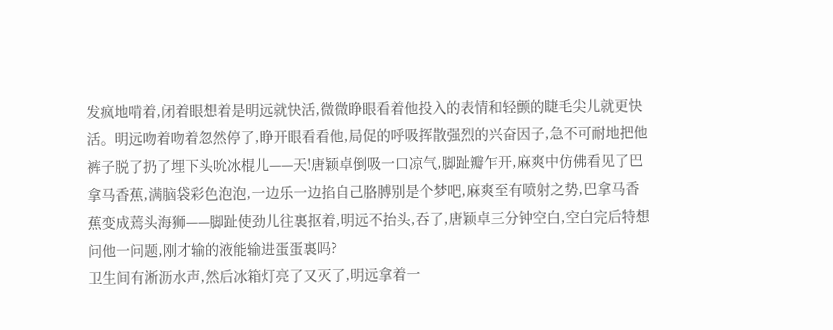发疯地啃着,闭着眼想着是明远就快活,微微睁眼看着他投入的表情和轻颤的睫毛尖儿就更快活。明远吻着吻着忽然停了,睁开眼看看他,局促的呼吸挥散强烈的兴奋因子,急不可耐地把他裤子脱了扔了埋下头吮冰棍儿——天!唐颖卓倒吸一口凉气,脚趾瓣乍开,麻爽中仿佛看见了巴拿马香蕉,满脑袋彩色泡泡,一边乐一边掐自己胳膊别是个梦吧,麻爽至有喷射之势,巴拿马香蕉变成蔫头海狮——脚趾使劲儿往裏抠着,明远不抬头,吞了,唐颖卓三分钟空白,空白完后特想问他一问题,刚才输的液能输进蛋蛋裏吗?
卫生间有淅沥水声,然后冰箱灯亮了又灭了,明远拿着一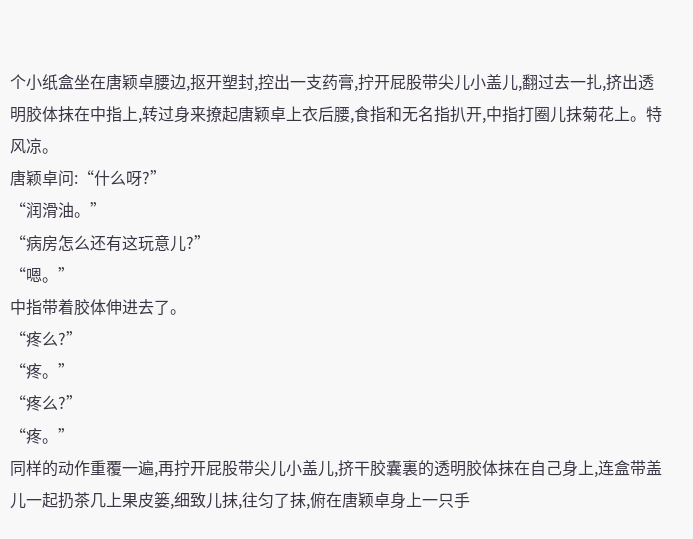个小纸盒坐在唐颖卓腰边,抠开塑封,控出一支药膏,拧开屁股带尖儿小盖儿,翻过去一扎,挤出透明胶体抹在中指上,转过身来撩起唐颖卓上衣后腰,食指和无名指扒开,中指打圈儿抹菊花上。特风凉。
唐颖卓问:“什么呀?”
“润滑油。”
“病房怎么还有这玩意儿?”
“嗯。”
中指带着胶体伸进去了。
“疼么?”
“疼。”
“疼么?”
“疼。”
同样的动作重覆一遍,再拧开屁股带尖儿小盖儿,挤干胶囊裏的透明胶体抹在自己身上,连盒带盖儿一起扔茶几上果皮篓,细致儿抹,往匀了抹,俯在唐颖卓身上一只手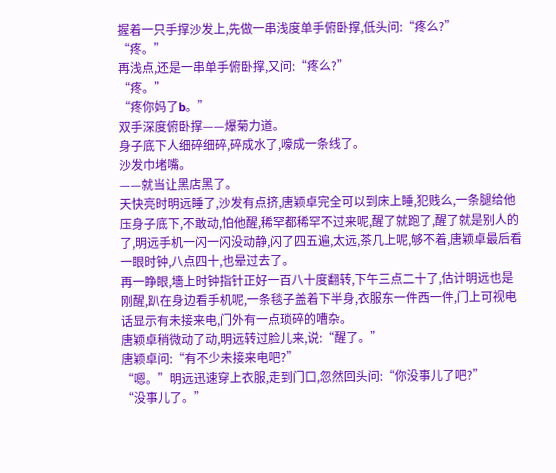握着一只手撑沙发上,先做一串浅度单手俯卧撑,低头问:“疼么?”
“疼。”
再浅点,还是一串单手俯卧撑,又问:“疼么?”
“疼。”
“疼你妈了b。”
双手深度俯卧撑——爆菊力道。
身子底下人细碎细碎,碎成水了,嚎成一条线了。
沙发巾堵嘴。
——就当让黑店黑了。
天快亮时明远睡了,沙发有点挤,唐颖卓完全可以到床上睡,犯贱么,一条腿给他压身子底下,不敢动,怕他醒,稀罕都稀罕不过来呢,醒了就跑了,醒了就是别人的了,明远手机一闪一闪没动静,闪了四五遍,太远,茶几上呢,够不着,唐颖卓最后看一眼时钟,八点四十,也晕过去了。
再一睁眼,墻上时钟指针正好一百八十度翻转,下午三点二十了,估计明远也是刚醒,趴在身边看手机呢,一条毯子盖着下半身,衣服东一件西一件,门上可视电话显示有未接来电,门外有一点琐碎的嘈杂。
唐颖卓稍微动了动,明远转过脸儿来,说:“醒了。”
唐颖卓问:“有不少未接来电吧?”
“嗯。”明远迅速穿上衣服,走到门口,忽然回头问:“你没事儿了吧?”
“没事儿了。”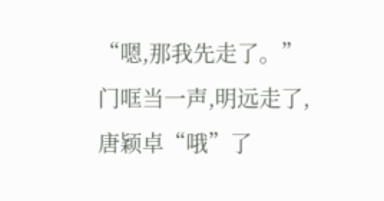“嗯,那我先走了。”
门哐当一声,明远走了,唐颖卓“哦”了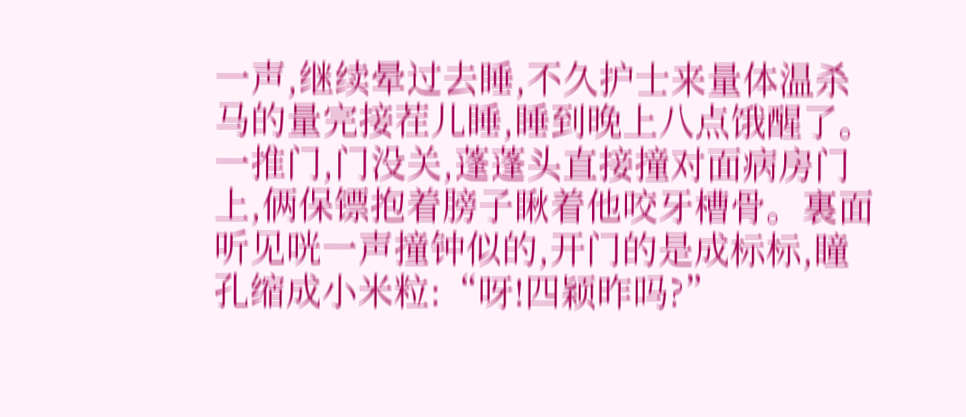一声,继续晕过去睡,不久护士来量体温杀马的量完接茬儿睡,睡到晚上八点饿醒了。一推门,门没关,蓬蓬头直接撞对面病房门上,俩保镖抱着膀子瞅着他咬牙槽骨。裏面听见咣一声撞钟似的,开门的是成标标,瞳孔缩成小米粒:“呀!四颖昨吗?”